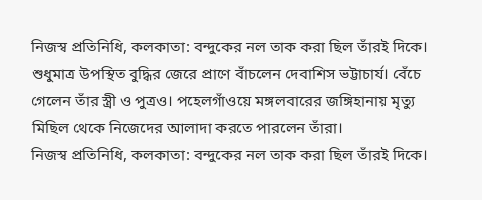নিজস্ব প্রতিনিধি, কলকাতা: বন্দুকের নল তাক করা ছিল তাঁরই দিকে। শুধুমাত্র উপস্থিত বুদ্ধির জেরে প্রাণে বাঁচলেন দেবাশিস ভট্টাচার্য। বেঁচে গেলেন তাঁর স্ত্রী ও পুত্রও। পহেলগাঁওয়ে মঙ্গলবারের জঙ্গিহানায় মৃত্যু মিছিল থেকে নিজেদের আলাদা করতে পারলেন তাঁরা।
নিজস্ব প্রতিনিধি, কলকাতা: বন্দুকের নল তাক করা ছিল তাঁরই দিকে।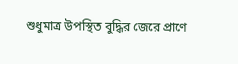শুধুমাত্র উপস্থিত বুদ্ধির জেরে প্রাণে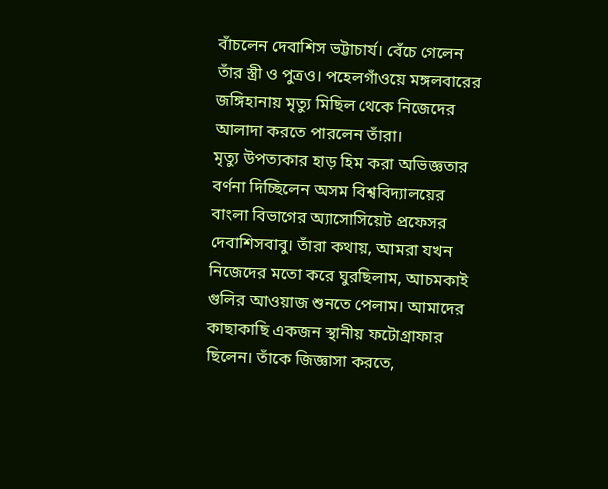বাঁচলেন দেবাশিস ভট্টাচার্য। বেঁচে গেলেন তাঁর স্ত্রী ও পুত্রও। পহেলগাঁওয়ে মঙ্গলবারের জঙ্গিহানায় মৃত্যু মিছিল থেকে নিজেদের আলাদা করতে পারলেন তাঁরা।
মৃত্যু উপত্যকার হাড় হিম করা অভিজ্ঞতার বর্ণনা দিচ্ছিলেন অসম বিশ্ববিদ্যালয়ের বাংলা বিভাগের অ্যাসোসিয়েট প্রফেসর দেবাশিসবাবু। তাঁরা কথায়, আমরা যখন নিজেদের মতো করে ঘুরছিলাম, আচমকাই গুলির আওয়াজ শুনতে পেলাম। আমাদের কাছাকাছি একজন স্থানীয় ফটোগ্রাফার ছিলেন। তাঁকে জিজ্ঞাসা করতে,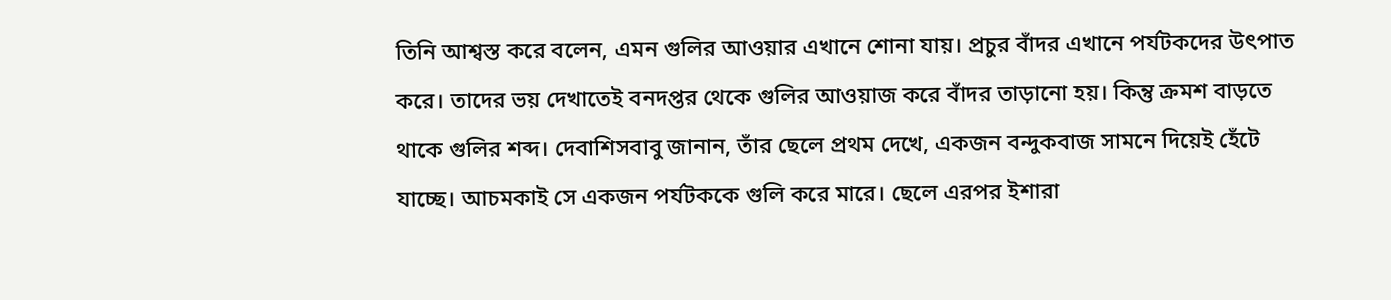তিনি আশ্বস্ত করে বলেন, এমন গুলির আওয়ার এখানে শোনা যায়। প্রচুর বাঁদর এখানে পর্যটকদের উৎপাত করে। তাদের ভয় দেখাতেই বনদপ্তর থেকে গুলির আওয়াজ করে বাঁদর তাড়ানো হয়। কিন্তু ক্রমশ বাড়তে থাকে গুলির শব্দ। দেবাশিসবাবু জানান, তাঁর ছেলে প্রথম দেখে, একজন বন্দুকবাজ সামনে দিয়েই হেঁটে যাচ্ছে। আচমকাই সে একজন পর্যটককে গুলি করে মারে। ছেলে এরপর ইশারা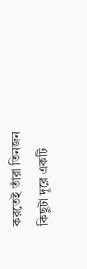করতেই তাঁরা তিনজন কিছুটা দূরে একটি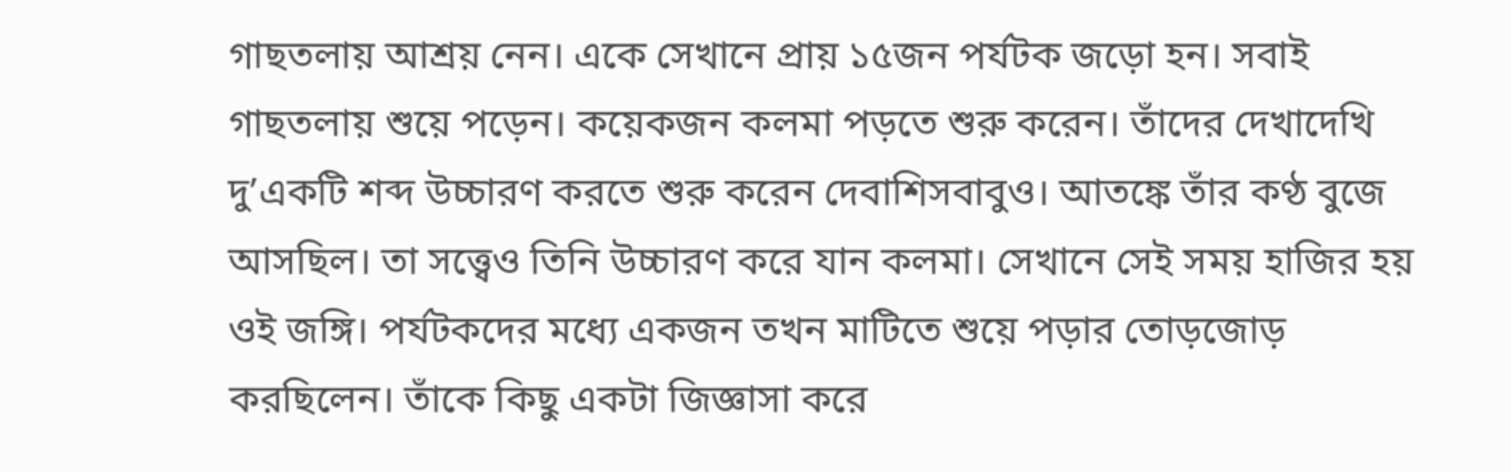গাছতলায় আশ্রয় নেন। একে সেখানে প্রায় ১৫জন পর্যটক জড়ো হন। সবাই গাছতলায় শুয়ে পড়েন। কয়েকজন কলমা পড়তে শুরু করেন। তাঁদের দেখাদেখি দু’একটি শব্দ উচ্চারণ করতে শুরু করেন দেবাশিসবাবুও। আতঙ্কে তাঁর কণ্ঠ বুজে আসছিল। তা সত্ত্বেও তিনি উচ্চারণ করে যান কলমা। সেখানে সেই সময় হাজির হয় ওই জঙ্গি। পর্যটকদের মধ্যে একজন তখন মাটিতে শুয়ে পড়ার তোড়জোড় করছিলেন। তাঁকে কিছু একটা জিজ্ঞাসা করে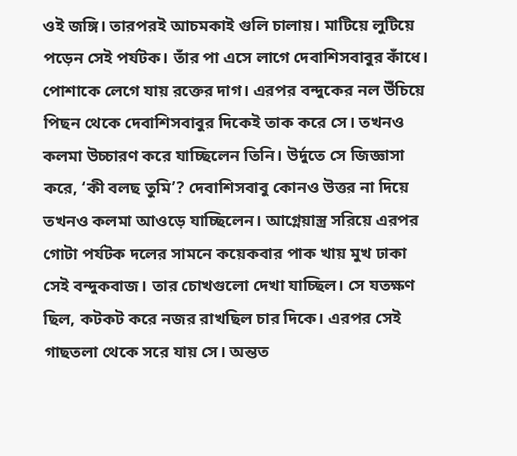ওই জঙ্গি। তারপরই আচমকাই গুলি চালায়। মাটিয়ে লুটিয়ে পড়েন সেই পর্যটক। তাঁর পা এসে লাগে দেবাশিসবাবুর কাঁধে। পোশাকে লেগে যায় রক্তের দাগ। এরপর বন্দুকের নল উঁচিয়ে পিছন থেকে দেবাশিসবাবুর দিকেই তাক করে সে। তখনও কলমা উচ্চারণ করে যাচ্ছিলেন তিনি। উর্দুতে সে জিজ্ঞাসা করে, ‘কী বলছ তুমি’? দেবাশিসবাবু কোনও উত্তর না দিয়ে তখনও কলমা আওড়ে যাচ্ছিলেন। আগ্নেয়াস্ত্র সরিয়ে এরপর গোটা পর্যটক দলের সামনে কয়েকবার পাক খায় মুখ ঢাকা সেই বন্দুকবাজ। তার চোখগুলো দেখা যাচ্ছিল। সে যতক্ষণ ছিল, কটকট করে নজর রাখছিল চার দিকে। এরপর সেই গাছতলা থেকে সরে যায় সে। অন্তত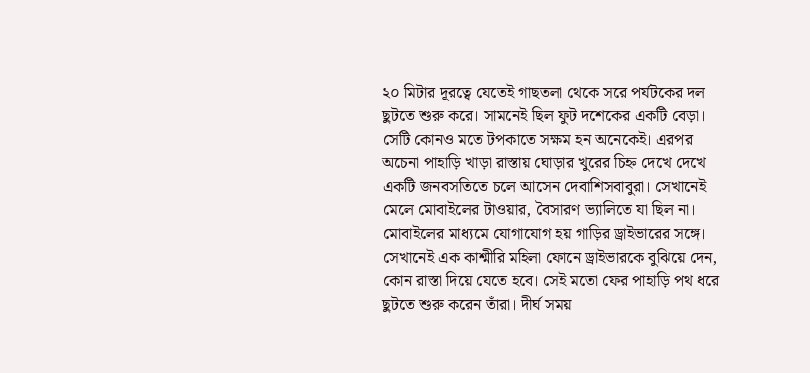২০ মিটার দূরত্বে যেতেই গাছতলা থেকে সরে পর্যটকের দল ছুটতে শুরু করে। সামনেই ছিল ফুট দশেকের একটি বেড়া। সেটি কোনও মতে টপকাতে সক্ষম হন অনেকেই। এরপর অচেনা পাহাড়ি খাড়া রাস্তায় ঘোড়ার খুরের চিহ্ন দেখে দেখে একটি জনবসতিতে চলে আসেন দেবাশিসবাবুরা। সেখানেই মেলে মোবাইলের টাওয়ার, বৈসারণ ভ্যালিতে যা ছিল না। মোবাইলের মাধ্যমে যোগাযোগ হয় গাড়ির ড্রাইভারের সঙ্গে। সেখানেই এক কাশ্মীরি মহিলা ফোনে ড্রাইভারকে বুঝিয়ে দেন, কোন রাস্তা দিয়ে যেতে হবে। সেই মতো ফের পাহাড়ি পথ ধরে ছুটতে শুরু করেন তাঁরা। দীর্ঘ সময়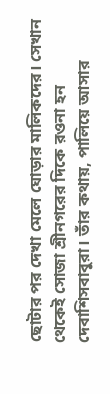ছোটার পর দেখা মেলে ঘোড়ার মালিকদের। সেখান থেকেই সোজা শ্রীনগরের দিকে রওনা হন দেবাশিসবাবুরা। তাঁর কথায়, পালিয়ে আসার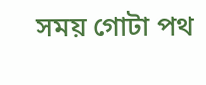সময় গোটা পথ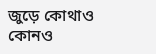জুড়ে কোথাও কোনও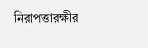নিরাপত্তারক্ষীর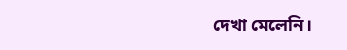দেখা মেলেনি।